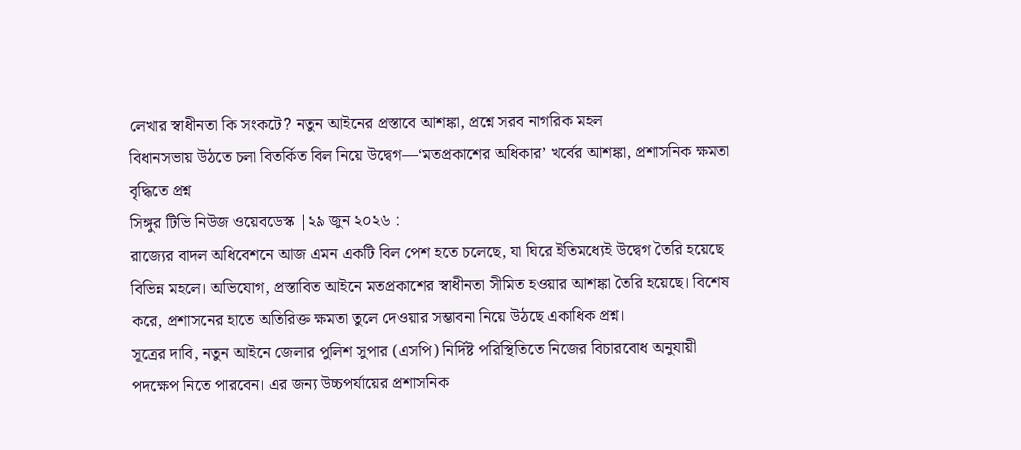লেখার স্বাধীনতা কি সংকটে? নতুন আইনের প্রস্তাবে আশঙ্কা, প্রশ্নে সরব নাগরিক মহল
বিধানসভায় উঠতে চলা বিতর্কিত বিল নিয়ে উদ্বেগ—‘মতপ্রকাশের অধিকার’ খর্বের আশঙ্কা, প্রশাসনিক ক্ষমতা বৃদ্ধিতে প্রশ্ন
সিঙ্গুর টিভি নিউজ ওয়েবডেস্ক |২৯ জুন ২০২৬ :
রাজ্যের বাদল অধিবেশনে আজ এমন একটি বিল পেশ হতে চলেছে, যা ঘিরে ইতিমধ্যেই উদ্বেগ তৈরি হয়েছে বিভিন্ন মহলে। অভিযোগ, প্রস্তাবিত আইনে মতপ্রকাশের স্বাধীনতা সীমিত হওয়ার আশঙ্কা তৈরি হয়েছে। বিশেষ করে, প্রশাসনের হাতে অতিরিক্ত ক্ষমতা তুলে দেওয়ার সম্ভাবনা নিয়ে উঠছে একাধিক প্রশ্ন।
সূত্রের দাবি, নতুন আইনে জেলার পুলিশ সুপার (এসপি) নির্দিষ্ট পরিস্থিতিতে নিজের বিচারবোধ অনুযায়ী পদক্ষেপ নিতে পারবেন। এর জন্য উচ্চপর্যায়ের প্রশাসনিক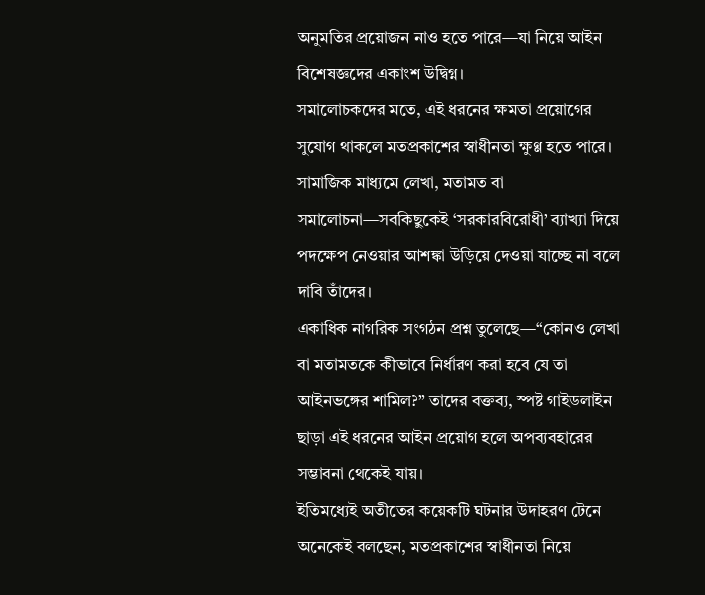অনুমতির প্রয়োজন নাও হতে পারে—যা নিয়ে আইন বিশেষজ্ঞদের একাংশ উদ্বিগ্ন।
সমালোচকদের মতে, এই ধরনের ক্ষমতা প্রয়োগের সুযোগ থাকলে মতপ্রকাশের স্বাধীনতা ক্ষুণ্ণ হতে পারে। সামাজিক মাধ্যমে লেখা, মতামত বা সমালোচনা—সবকিছুকেই ‘সরকারবিরোধী’ ব্যাখ্যা দিয়ে পদক্ষেপ নেওয়ার আশঙ্কা উড়িয়ে দেওয়া যাচ্ছে না বলে দাবি তাঁদের।
একাধিক নাগরিক সংগঠন প্রশ্ন তুলেছে—“কোনও লেখা বা মতামতকে কীভাবে নির্ধারণ করা হবে যে তা আইনভঙ্গের শামিল?” তাদের বক্তব্য, স্পষ্ট গাইডলাইন ছাড়া এই ধরনের আইন প্রয়োগ হলে অপব্যবহারের সম্ভাবনা থেকেই যায়।
ইতিমধ্যেই অতীতের কয়েকটি ঘটনার উদাহরণ টেনে অনেকেই বলছেন, মতপ্রকাশের স্বাধীনতা নিয়ে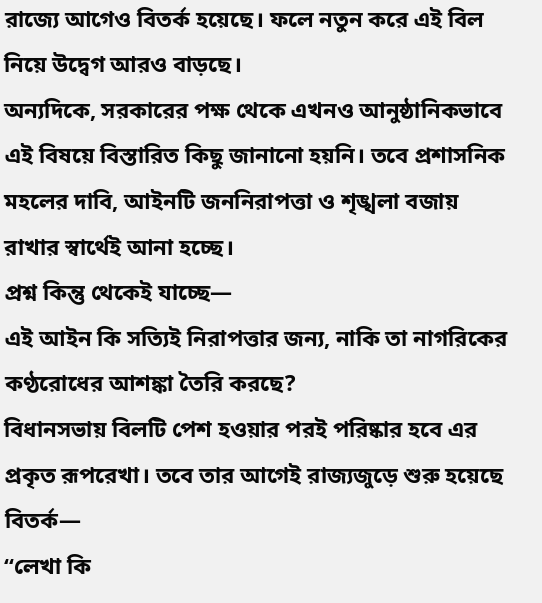রাজ্যে আগেও বিতর্ক হয়েছে। ফলে নতুন করে এই বিল নিয়ে উদ্বেগ আরও বাড়ছে।
অন্যদিকে, সরকারের পক্ষ থেকে এখনও আনুষ্ঠানিকভাবে এই বিষয়ে বিস্তারিত কিছু জানানো হয়নি। তবে প্রশাসনিক মহলের দাবি, আইনটি জননিরাপত্তা ও শৃঙ্খলা বজায় রাখার স্বার্থেই আনা হচ্ছে।
প্রশ্ন কিন্তু থেকেই যাচ্ছে—
এই আইন কি সত্যিই নিরাপত্তার জন্য, নাকি তা নাগরিকের কণ্ঠরোধের আশঙ্কা তৈরি করছে?
বিধানসভায় বিলটি পেশ হওয়ার পরই পরিষ্কার হবে এর প্রকৃত রূপরেখা। তবে তার আগেই রাজ্যজুড়ে শুরু হয়েছে বিতর্ক—
“লেখা কি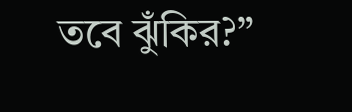তবে ঝুঁকির?”